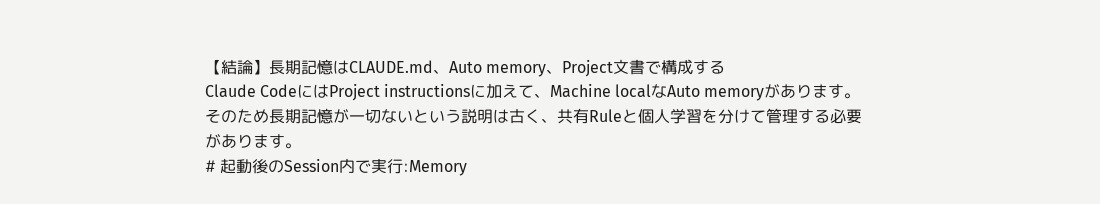【結論】長期記憶はCLAUDE.md、Auto memory、Project文書で構成する
Claude CodeにはProject instructionsに加えて、Machine localなAuto memoryがあります。
そのため長期記憶が一切ないという説明は古く、共有Ruleと個人学習を分けて管理する必要があります。
# 起動後のSession内で実行:Memory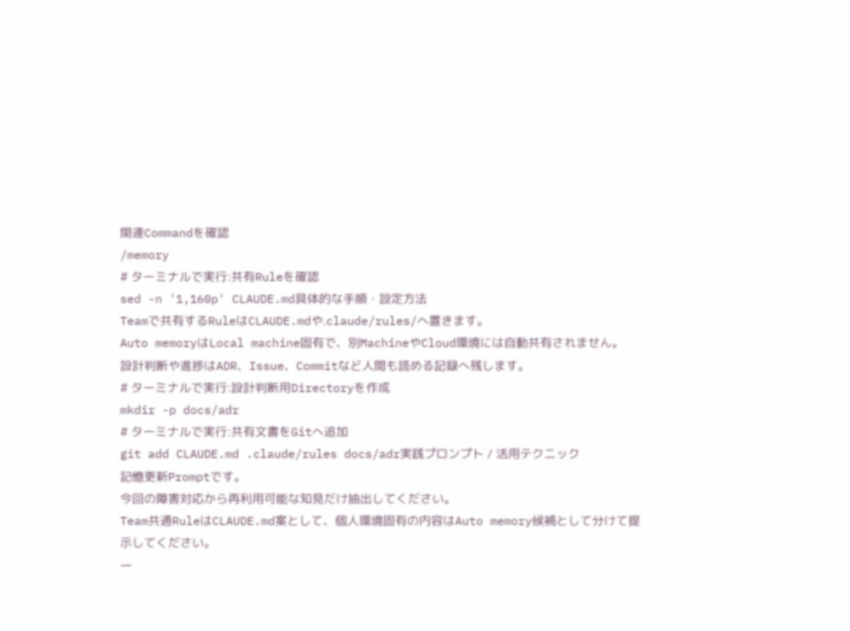関連Commandを確認
/memory
# ターミナルで実行:共有Ruleを確認
sed -n '1,160p' CLAUDE.md具体的な手順・設定方法
Teamで共有するRuleはCLAUDE.mdや.claude/rules/へ置きます。
Auto memoryはLocal machine固有で、別MachineやCloud環境には自動共有されません。
設計判断や進捗はADR、Issue、Commitなど人間も読める記録へ残します。
# ターミナルで実行:設計判断用Directoryを作成
mkdir -p docs/adr
# ターミナルで実行:共有文書をGitへ追加
git add CLAUDE.md .claude/rules docs/adr実践プロンプト / 活用テクニック
記憶更新Promptです。
今回の障害対応から再利用可能な知見だけ抽出してください。
Team共通RuleはCLAUDE.md案として、個人環境固有の内容はAuto memory候補として分けて提示してください。
一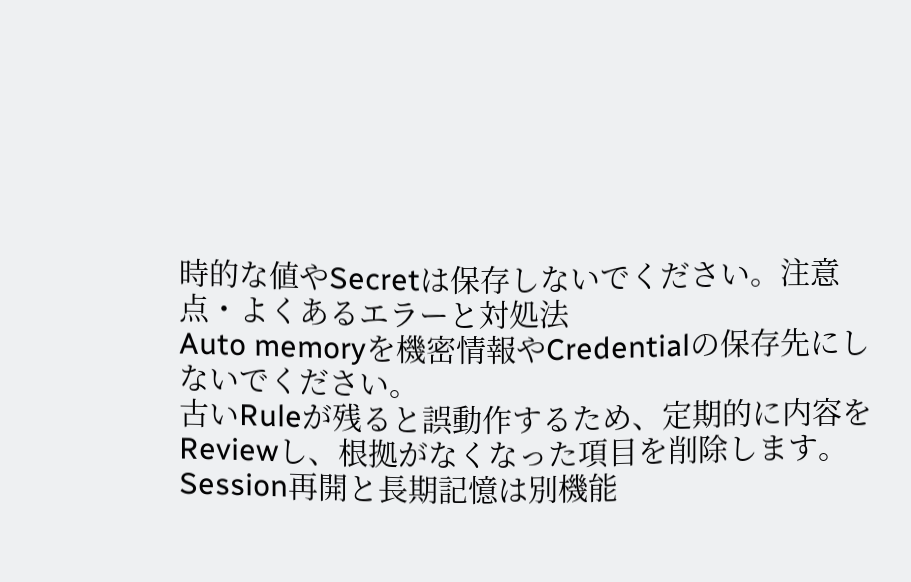時的な値やSecretは保存しないでください。注意点・よくあるエラーと対処法
Auto memoryを機密情報やCredentialの保存先にしないでください。
古いRuleが残ると誤動作するため、定期的に内容をReviewし、根拠がなくなった項目を削除します。
Session再開と長期記憶は別機能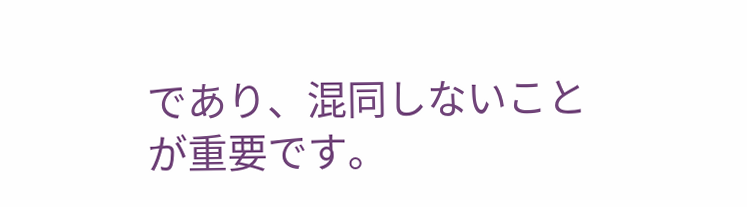であり、混同しないことが重要です。